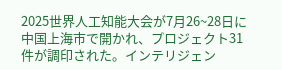2025世界人工知能大会が7月26~28日に中国上海市で開かれ、プロジェクト31件が調印された。インテリジェン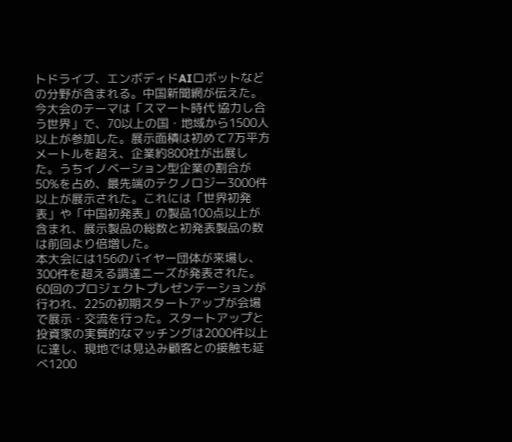トドライブ、エンボディドAIロボットなどの分野が含まれる。中国新聞網が伝えた。
今大会のテーマは「スマート時代 協力し合う世界」で、70以上の国・地域から1500人以上が参加した。展示面積は初めて7万平方メートルを超え、企業約800社が出展した。うちイノベーション型企業の割合が50%を占め、最先端のテクノロジー3000件以上が展示された。これには「世界初発表」や「中国初発表」の製品100点以上が含まれ、展示製品の総数と初発表製品の数は前回より倍増した。
本大会には156のバイヤー団体が来場し、300件を超える調達ニーズが発表された。60回のプロジェクトプレゼンテーションが行われ、225の初期スタートアップが会場で展示・交流を行った。スタートアップと投資家の実質的なマッチングは2000件以上に達し、現地では見込み顧客との接触も延べ1200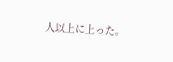人以上に上った。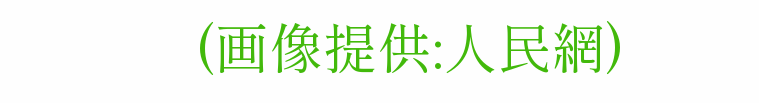(画像提供:人民網)